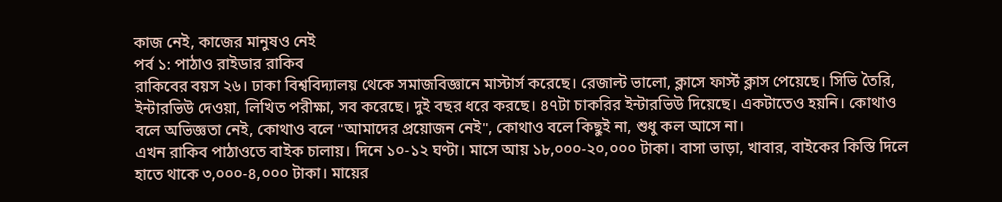কাজ নেই, কাজের মানুষও নেই
পর্ব ১: পাঠাও রাইডার রাকিব
রাকিবের বয়স ২৬। ঢাকা বিশ্ববিদ্যালয় থেকে সমাজবিজ্ঞানে মাস্টার্স করেছে। রেজাল্ট ভালো, ক্লাসে ফার্স্ট ক্লাস পেয়েছে। সিভি তৈরি, ইন্টারভিউ দেওয়া, লিখিত পরীক্ষা, সব করেছে। দুই বছর ধরে করছে। ৪৭টা চাকরির ইন্টারভিউ দিয়েছে। একটাতেও হয়নি। কোথাও বলে অভিজ্ঞতা নেই, কোথাও বলে "আমাদের প্রয়োজন নেই", কোথাও বলে কিছুই না, শুধু কল আসে না।
এখন রাকিব পাঠাওতে বাইক চালায়। দিনে ১০-১২ ঘণ্টা। মাসে আয় ১৮,০০০-২০,০০০ টাকা। বাসা ভাড়া, খাবার, বাইকের কিস্তি দিলে হাতে থাকে ৩,০০০-৪,০০০ টাকা। মায়ের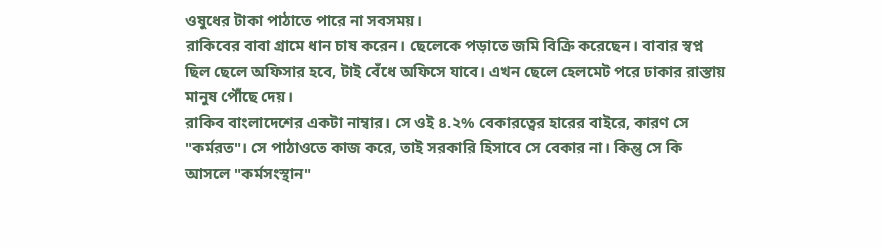ওষুধের টাকা পাঠাতে পারে না সবসময়।
রাকিবের বাবা গ্রামে ধান চাষ করেন। ছেলেকে পড়াতে জমি বিক্রি করেছেন। বাবার স্বপ্ন ছিল ছেলে অফিসার হবে, টাই বেঁধে অফিসে যাবে। এখন ছেলে হেলমেট পরে ঢাকার রাস্তায় মানুষ পৌঁছে দেয়।
রাকিব বাংলাদেশের একটা নাম্বার। সে ওই ৪.২% বেকারত্বের হারের বাইরে, কারণ সে "কর্মরত"। সে পাঠাওতে কাজ করে, তাই সরকারি হিসাবে সে বেকার না। কিন্তু সে কি আসলে "কর্মসংস্থান"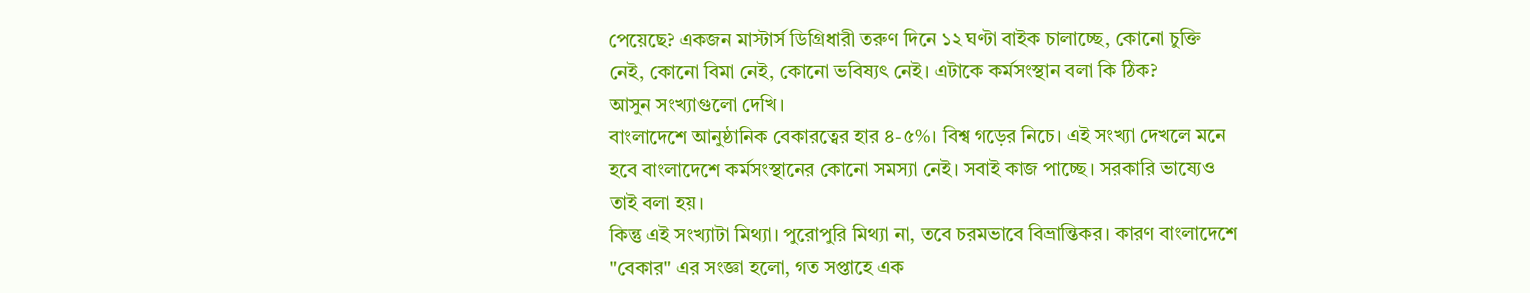পেয়েছে? একজন মাস্টার্স ডিগ্রিধারী তরুণ দিনে ১২ ঘণ্টা বাইক চালাচ্ছে, কোনো চুক্তি নেই, কোনো বিমা নেই, কোনো ভবিষ্যৎ নেই। এটাকে কর্মসংস্থান বলা কি ঠিক?
আসুন সংখ্যাগুলো দেখি।
বাংলাদেশে আনুষ্ঠানিক বেকারত্বের হার ৪-৫%। বিশ্ব গড়ের নিচে। এই সংখ্যা দেখলে মনে হবে বাংলাদেশে কর্মসংস্থানের কোনো সমস্যা নেই। সবাই কাজ পাচ্ছে। সরকারি ভাষ্যেও তাই বলা হয়।
কিন্তু এই সংখ্যাটা মিথ্যা। পুরোপুরি মিথ্যা না, তবে চরমভাবে বিভ্রান্তিকর। কারণ বাংলাদেশে "বেকার" এর সংজ্ঞা হলো, গত সপ্তাহে এক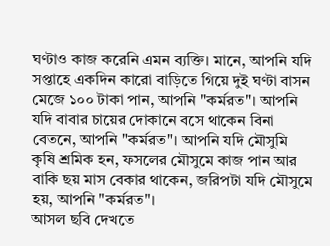ঘণ্টাও কাজ করেনি এমন ব্যক্তি। মানে, আপনি যদি সপ্তাহে একদিন কারো বাড়িতে গিয়ে দুই ঘণ্টা বাসন মেজে ১০০ টাকা পান, আপনি "কর্মরত"। আপনি যদি বাবার চায়ের দোকানে বসে থাকেন বিনা বেতনে, আপনি "কর্মরত"। আপনি যদি মৌসুমি কৃষি শ্রমিক হন, ফসলের মৌসুমে কাজ পান আর বাকি ছয় মাস বেকার থাকেন, জরিপটা যদি মৌসুমে হয়, আপনি "কর্মরত"।
আসল ছবি দেখতে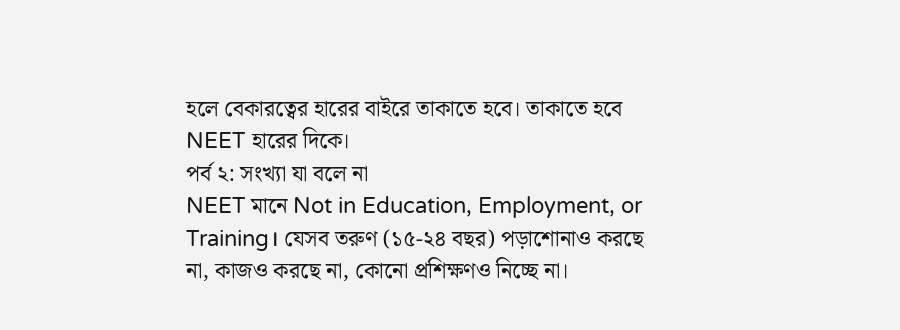হলে বেকারত্বের হারের বাইরে তাকাতে হবে। তাকাতে হবে NEET হারের দিকে।
পর্ব ২: সংখ্যা যা বলে না
NEET মানে Not in Education, Employment, or Training। যেসব তরুণ (১৫-২৪ বছর) পড়াশোনাও করছে না, কাজও করছে না, কোনো প্রশিক্ষণও নিচ্ছে না।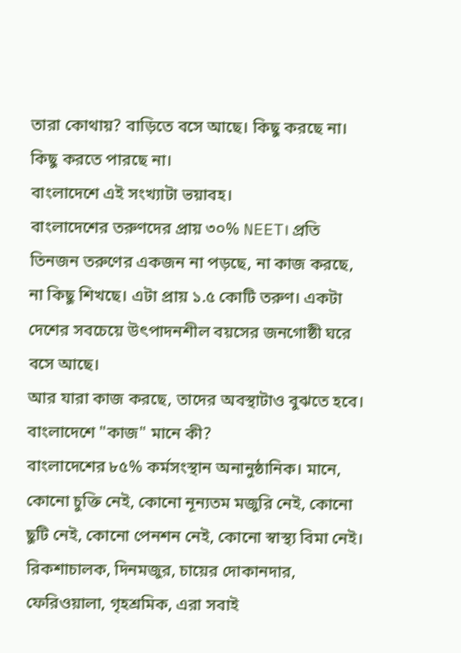তারা কোথায়? বাড়িতে বসে আছে। কিছু করছে না। কিছু করতে পারছে না।
বাংলাদেশে এই সংখ্যাটা ভয়াবহ।
বাংলাদেশের তরুণদের প্রায় ৩০% NEET। প্রতি তিনজন তরুণের একজন না পড়ছে, না কাজ করছে, না কিছু শিখছে। এটা প্রায় ১.৫ কোটি তরুণ। একটা দেশের সবচেয়ে উৎপাদনশীল বয়সের জনগোষ্ঠী ঘরে বসে আছে।
আর যারা কাজ করছে, তাদের অবস্থাটাও বুঝতে হবে। বাংলাদেশে "কাজ" মানে কী?
বাংলাদেশের ৮৫% কর্মসংস্থান অনানুষ্ঠানিক। মানে, কোনো চুক্তি নেই, কোনো নূন্যতম মজুরি নেই, কোনো ছুটি নেই, কোনো পেনশন নেই, কোনো স্বাস্থ্য বিমা নেই। রিকশাচালক, দিনমজুর, চায়ের দোকানদার, ফেরিওয়ালা, গৃহশ্রমিক, এরা সবাই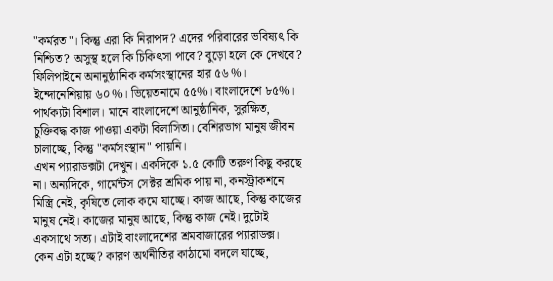"কর্মরত"। কিন্তু এরা কি নিরাপদ? এদের পরিবারের ভবিষ্যৎ কি নিশ্চিত? অসুস্থ হলে কি চিকিৎসা পাবে? বুড়ো হলে কে দেখবে?
ফিলিপাইনে অনানুষ্ঠানিক কর্মসংস্থানের হার ৫৬%। ইন্দোনেশিয়ায় ৬০%। ভিয়েতনামে ৫৫%। বাংলাদেশে ৮৫%। পার্থক্যটা বিশাল। মানে বাংলাদেশে আনুষ্ঠানিক, সুরক্ষিত, চুক্তিবদ্ধ কাজ পাওয়া একটা বিলাসিতা। বেশিরভাগ মানুষ জীবন চালাচ্ছে, কিন্তু "কর্মসংস্থান" পায়নি।
এখন প্যারাডক্সটা দেখুন। একদিকে ১.৫ কোটি তরুণ কিছু করছে না। অন্যদিকে, গার্মেন্টস সেক্টর শ্রমিক পায় না, কনস্ট্রাকশনে মিস্ত্রি নেই, কৃষিতে লোক কমে যাচ্ছে। কাজ আছে, কিন্তু কাজের মানুষ নেই। কাজের মানুষ আছে, কিন্তু কাজ নেই। দুটোই একসাথে সত্য। এটাই বাংলাদেশের শ্রমবাজারের প্যারাডক্স।
কেন এটা হচ্ছে? কারণ অর্থনীতির কাঠামো বদলে যাচ্ছে,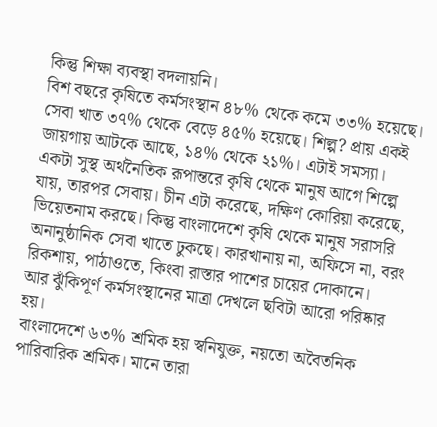কিন্তু শিক্ষা ব্যবস্থা বদলায়নি।
বিশ বছরে কৃষিতে কর্মসংস্থান ৪৮% থেকে কমে ৩৩% হয়েছে। সেবা খাত ৩৭% থেকে বেড়ে ৪৫% হয়েছে। শিল্প? প্রায় একই জায়গায় আটকে আছে, ১৪% থেকে ২১%। এটাই সমস্যা।
একটা সুস্থ অর্থনৈতিক রূপান্তরে কৃষি থেকে মানুষ আগে শিল্পে যায়, তারপর সেবায়। চীন এটা করেছে, দক্ষিণ কোরিয়া করেছে, ভিয়েতনাম করছে। কিন্তু বাংলাদেশে কৃষি থেকে মানুষ সরাসরি অনানুষ্ঠানিক সেবা খাতে ঢুকছে। কারখানায় না, অফিসে না, বরং রিকশায়, পাঠাওতে, কিংবা রাস্তার পাশের চায়ের দোকানে।
আর ঝুঁকিপূর্ণ কর্মসংস্থানের মাত্রা দেখলে ছবিটা আরো পরিষ্কার হয়।
বাংলাদেশে ৬৩% শ্রমিক হয় স্বনিযুক্ত, নয়তো অবৈতনিক পারিবারিক শ্রমিক। মানে তারা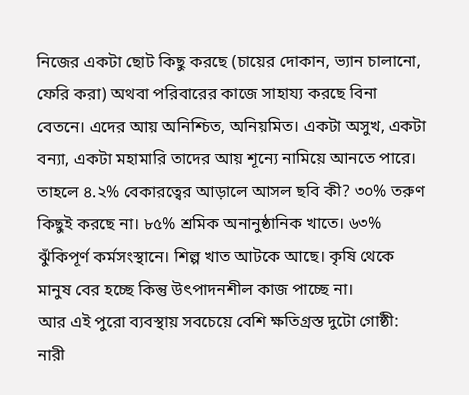নিজের একটা ছোট কিছু করছে (চায়ের দোকান, ভ্যান চালানো, ফেরি করা) অথবা পরিবারের কাজে সাহায্য করছে বিনা বেতনে। এদের আয় অনিশ্চিত, অনিয়মিত। একটা অসুখ, একটা বন্যা, একটা মহামারি তাদের আয় শূন্যে নামিয়ে আনতে পারে।
তাহলে ৪.২% বেকারত্বের আড়ালে আসল ছবি কী? ৩০% তরুণ কিছুই করছে না। ৮৫% শ্রমিক অনানুষ্ঠানিক খাতে। ৬৩% ঝুঁকিপূর্ণ কর্মসংস্থানে। শিল্প খাত আটকে আছে। কৃষি থেকে মানুষ বের হচ্ছে কিন্তু উৎপাদনশীল কাজ পাচ্ছে না।
আর এই পুরো ব্যবস্থায় সবচেয়ে বেশি ক্ষতিগ্রস্ত দুটো গোষ্ঠী: নারী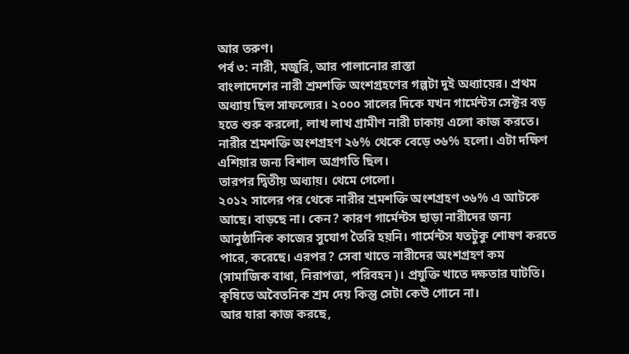আর তরুণ।
পর্ব ৩: নারী, মজুরি, আর পালানোর রাস্তা
বাংলাদেশের নারী শ্রমশক্তি অংশগ্রহণের গল্পটা দুই অধ্যায়ের। প্রথম অধ্যায় ছিল সাফল্যের। ২০০০ সালের দিকে যখন গার্মেন্টস সেক্টর বড় হতে শুরু করলো, লাখ লাখ গ্রামীণ নারী ঢাকায় এলো কাজ করতে। নারীর শ্রমশক্তি অংশগ্রহণ ২৬% থেকে বেড়ে ৩৬% হলো। এটা দক্ষিণ এশিয়ার জন্য বিশাল অগ্রগতি ছিল।
তারপর দ্বিতীয় অধ্যায়। থেমে গেলো।
২০১২ সালের পর থেকে নারীর শ্রমশক্তি অংশগ্রহণ ৩৬% এ আটকে আছে। বাড়ছে না। কেন? কারণ গার্মেন্টস ছাড়া নারীদের জন্য আনুষ্ঠানিক কাজের সুযোগ তৈরি হয়নি। গার্মেন্টস যতটুকু শোষণ করতে পারে, করেছে। এরপর? সেবা খাতে নারীদের অংশগ্রহণ কম (সামাজিক বাধা, নিরাপত্তা, পরিবহন)। প্রযুক্তি খাতে দক্ষতার ঘাটতি। কৃষিতে অবৈতনিক শ্রম দেয় কিন্তু সেটা কেউ গোনে না।
আর যারা কাজ করছে,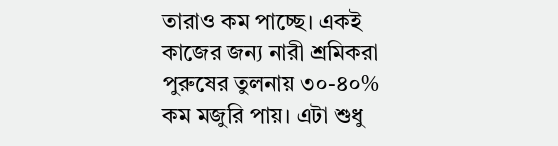তারাও কম পাচ্ছে। একই কাজের জন্য নারী শ্রমিকরা পুরুষের তুলনায় ৩০-৪০% কম মজুরি পায়। এটা শুধু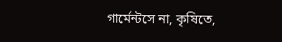গার্মেন্টসে না, কৃষিতে,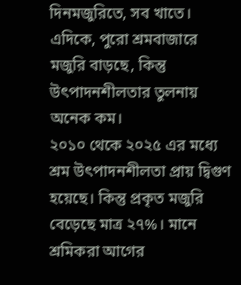দিনমজুরিতে, সব খাতে।
এদিকে, পুরো শ্রমবাজারে মজুরি বাড়ছে, কিন্তু উৎপাদনশীলতার তুলনায় অনেক কম।
২০১০ থেকে ২০২৫ এর মধ্যে শ্রম উৎপাদনশীলতা প্রায় দ্বিগুণ হয়েছে। কিন্তু প্রকৃত মজুরি বেড়েছে মাত্র ২৭%। মানে শ্রমিকরা আগের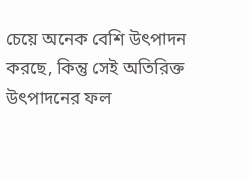চেয়ে অনেক বেশি উৎপাদন করছে, কিন্তু সেই অতিরিক্ত উৎপাদনের ফল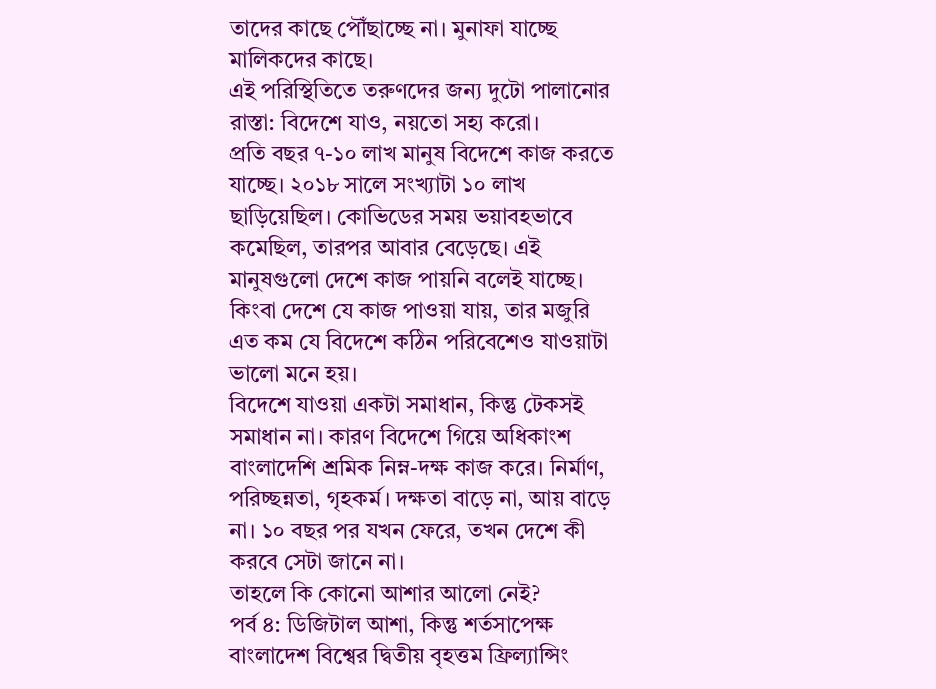তাদের কাছে পৌঁছাচ্ছে না। মুনাফা যাচ্ছে মালিকদের কাছে।
এই পরিস্থিতিতে তরুণদের জন্য দুটো পালানোর রাস্তা: বিদেশে যাও, নয়তো সহ্য করো।
প্রতি বছর ৭-১০ লাখ মানুষ বিদেশে কাজ করতে যাচ্ছে। ২০১৮ সালে সংখ্যাটা ১০ লাখ ছাড়িয়েছিল। কোভিডের সময় ভয়াবহভাবে কমেছিল, তারপর আবার বেড়েছে। এই মানুষগুলো দেশে কাজ পায়নি বলেই যাচ্ছে। কিংবা দেশে যে কাজ পাওয়া যায়, তার মজুরি এত কম যে বিদেশে কঠিন পরিবেশেও যাওয়াটা ভালো মনে হয়।
বিদেশে যাওয়া একটা সমাধান, কিন্তু টেকসই সমাধান না। কারণ বিদেশে গিয়ে অধিকাংশ বাংলাদেশি শ্রমিক নিম্ন-দক্ষ কাজ করে। নির্মাণ, পরিচ্ছন্নতা, গৃহকর্ম। দক্ষতা বাড়ে না, আয় বাড়ে না। ১০ বছর পর যখন ফেরে, তখন দেশে কী করবে সেটা জানে না।
তাহলে কি কোনো আশার আলো নেই?
পর্ব ৪: ডিজিটাল আশা, কিন্তু শর্তসাপেক্ষ
বাংলাদেশ বিশ্বের দ্বিতীয় বৃহত্তম ফ্রিল্যান্সিং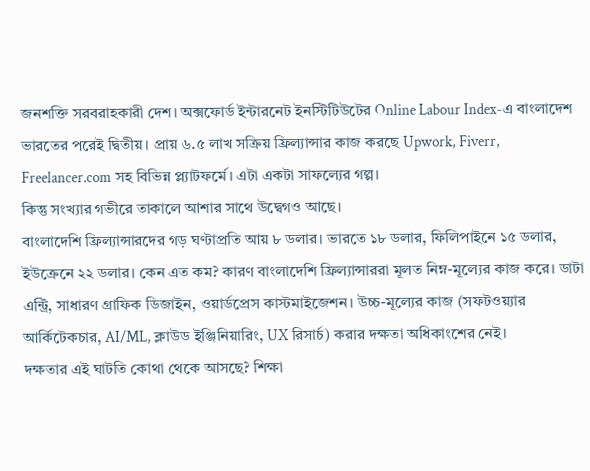জনশক্তি সরবরাহকারী দেশ। অক্সফোর্ড ইন্টারনেট ইনস্টিটিউটের Online Labour Index-এ বাংলাদেশ ভারতের পরেই দ্বিতীয়। প্রায় ৬.৫ লাখ সক্রিয় ফ্রিল্যান্সার কাজ করছে Upwork, Fiverr, Freelancer.com সহ বিভিন্ন প্ল্যাটফর্মে। এটা একটা সাফল্যের গল্প।
কিন্তু সংখ্যার গভীরে তাকালে আশার সাথে উদ্বেগও আছে।
বাংলাদেশি ফ্রিল্যান্সারদের গড় ঘণ্টাপ্রতি আয় ৮ ডলার। ভারতে ১৮ ডলার, ফিলিপাইনে ১৫ ডলার, ইউক্রেনে ২২ ডলার। কেন এত কম? কারণ বাংলাদেশি ফ্রিল্যান্সাররা মূলত নিম্ন-মূল্যের কাজ করে। ডাটা এন্ট্রি, সাধারণ গ্রাফিক ডিজাইন, ওয়ার্ডপ্রেস কাস্টমাইজেশন। উচ্চ-মূল্যের কাজ (সফটওয়্যার আর্কিটেকচার, AI/ML, ক্লাউড ইঞ্জিনিয়ারিং, UX রিসার্চ) করার দক্ষতা অধিকাংশের নেই।
দক্ষতার এই ঘাটতি কোথা থেকে আসছে? শিক্ষা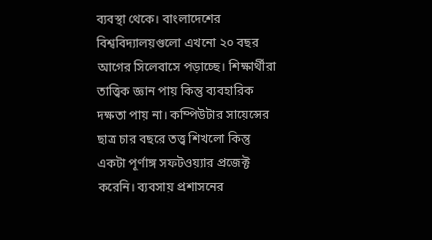ব্যবস্থা থেকে। বাংলাদেশের বিশ্ববিদ্যালয়গুলো এখনো ২০ বছর আগের সিলেবাসে পড়াচ্ছে। শিক্ষার্থীরা তাত্ত্বিক জ্ঞান পায় কিন্তু ব্যবহারিক দক্ষতা পায় না। কম্পিউটার সায়েন্সের ছাত্র চার বছরে তত্ত্ব শিখলো কিন্তু একটা পূর্ণাঙ্গ সফটওয়্যার প্রজেক্ট করেনি। ব্যবসায় প্রশাসনের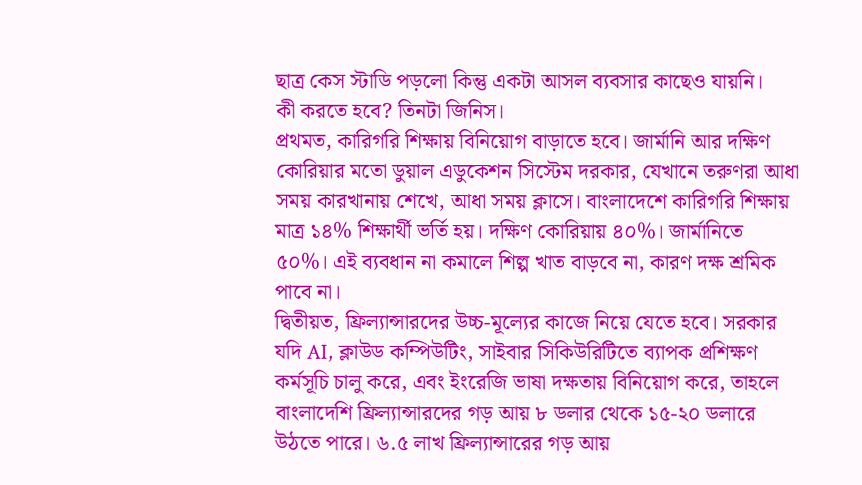ছাত্র কেস স্টাডি পড়লো কিন্তু একটা আসল ব্যবসার কাছেও যায়নি।
কী করতে হবে? তিনটা জিনিস।
প্রথমত, কারিগরি শিক্ষায় বিনিয়োগ বাড়াতে হবে। জার্মানি আর দক্ষিণ কোরিয়ার মতো ডুয়াল এডুকেশন সিস্টেম দরকার, যেখানে তরুণরা আধা সময় কারখানায় শেখে, আধা সময় ক্লাসে। বাংলাদেশে কারিগরি শিক্ষায় মাত্র ১৪% শিক্ষার্থী ভর্তি হয়। দক্ষিণ কোরিয়ায় ৪০%। জার্মানিতে ৫০%। এই ব্যবধান না কমালে শিল্প খাত বাড়বে না, কারণ দক্ষ শ্রমিক পাবে না।
দ্বিতীয়ত, ফ্রিল্যান্সারদের উচ্চ-মূল্যের কাজে নিয়ে যেতে হবে। সরকার যদি AI, ক্লাউড কম্পিউটিং, সাইবার সিকিউরিটিতে ব্যাপক প্রশিক্ষণ কর্মসূচি চালু করে, এবং ইংরেজি ভাষা দক্ষতায় বিনিয়োগ করে, তাহলে বাংলাদেশি ফ্রিল্যান্সারদের গড় আয় ৮ ডলার থেকে ১৫-২০ ডলারে উঠতে পারে। ৬.৫ লাখ ফ্রিল্যান্সারের গড় আয়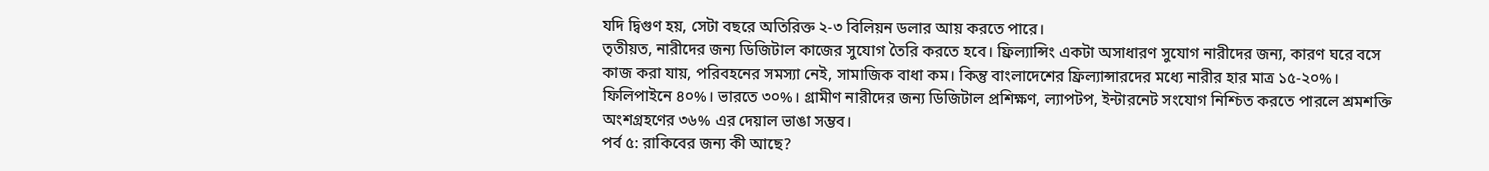যদি দ্বিগুণ হয়, সেটা বছরে অতিরিক্ত ২-৩ বিলিয়ন ডলার আয় করতে পারে।
তৃতীয়ত, নারীদের জন্য ডিজিটাল কাজের সুযোগ তৈরি করতে হবে। ফ্রিল্যান্সিং একটা অসাধারণ সুযোগ নারীদের জন্য, কারণ ঘরে বসে কাজ করা যায়, পরিবহনের সমস্যা নেই, সামাজিক বাধা কম। কিন্তু বাংলাদেশের ফ্রিল্যান্সারদের মধ্যে নারীর হার মাত্র ১৫-২০%। ফিলিপাইনে ৪০%। ভারতে ৩০%। গ্রামীণ নারীদের জন্য ডিজিটাল প্রশিক্ষণ, ল্যাপটপ, ইন্টারনেট সংযোগ নিশ্চিত করতে পারলে শ্রমশক্তি অংশগ্রহণের ৩৬% এর দেয়াল ভাঙা সম্ভব।
পর্ব ৫: রাকিবের জন্য কী আছে?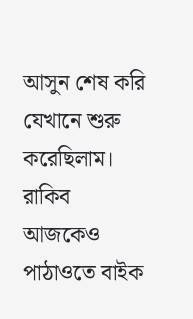আসুন শেষ করি যেখানে শুরু করেছিলাম।
রাকিব আজকেও পাঠাওতে বাইক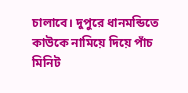চালাবে। দুপুরে ধানমন্ডিতে কাউকে নামিয়ে দিয়ে পাঁচ মিনিট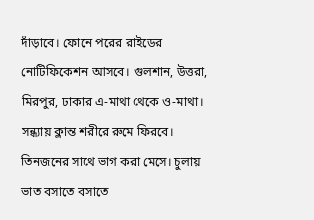দাঁড়াবে। ফোনে পরের রাইডের নোটিফিকেশন আসবে। গুলশান, উত্তরা, মিরপুর, ঢাকার এ-মাথা থেকে ও-মাথা। সন্ধ্যায় ক্লান্ত শরীরে রুমে ফিরবে। তিনজনের সাথে ভাগ করা মেসে। চুলায় ভাত বসাতে বসাতে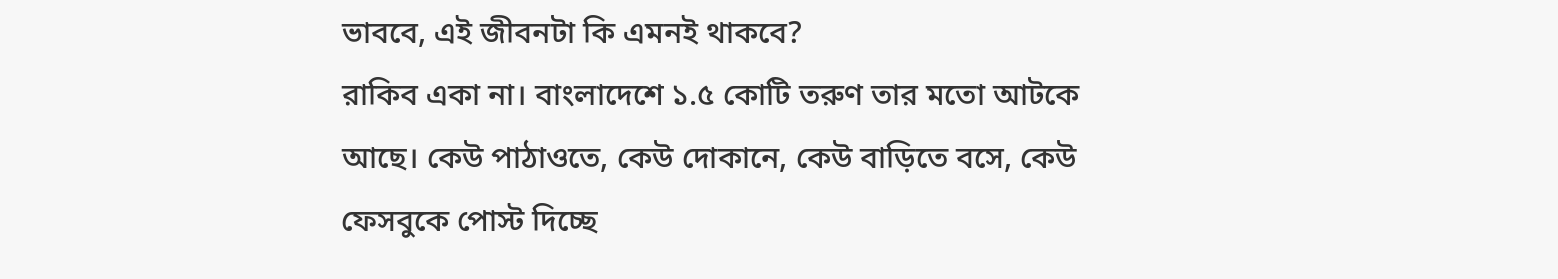ভাববে, এই জীবনটা কি এমনই থাকবে?
রাকিব একা না। বাংলাদেশে ১.৫ কোটি তরুণ তার মতো আটকে আছে। কেউ পাঠাওতে, কেউ দোকানে, কেউ বাড়িতে বসে, কেউ ফেসবুকে পোস্ট দিচ্ছে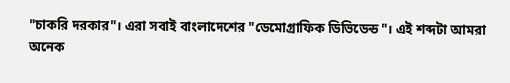"চাকরি দরকার"। এরা সবাই বাংলাদেশের "ডেমোগ্রাফিক ডিভিডেন্ড"। এই শব্দটা আমরা অনেক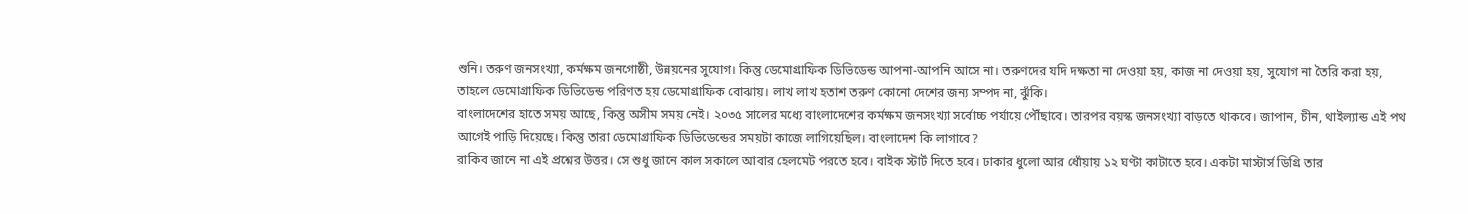শুনি। তরুণ জনসংখ্যা, কর্মক্ষম জনগোষ্ঠী, উন্নয়নের সুযোগ। কিন্তু ডেমোগ্রাফিক ডিভিডেন্ড আপনা-আপনি আসে না। তরুণদের যদি দক্ষতা না দেওয়া হয়, কাজ না দেওয়া হয়, সুযোগ না তৈরি করা হয়, তাহলে ডেমোগ্রাফিক ডিভিডেন্ড পরিণত হয় ডেমোগ্রাফিক বোঝায়। লাখ লাখ হতাশ তরুণ কোনো দেশের জন্য সম্পদ না, ঝুঁকি।
বাংলাদেশের হাতে সময় আছে, কিন্তু অসীম সময় নেই। ২০৩৫ সালের মধ্যে বাংলাদেশের কর্মক্ষম জনসংখ্যা সর্বোচ্চ পর্যায়ে পৌঁছাবে। তারপর বয়স্ক জনসংখ্যা বাড়তে থাকবে। জাপান, চীন, থাইল্যান্ড এই পথ আগেই পাড়ি দিয়েছে। কিন্তু তারা ডেমোগ্রাফিক ডিভিডেন্ডের সময়টা কাজে লাগিয়েছিল। বাংলাদেশ কি লাগাবে?
রাকিব জানে না এই প্রশ্নের উত্তর। সে শুধু জানে কাল সকালে আবার হেলমেট পরতে হবে। বাইক স্টার্ট দিতে হবে। ঢাকার ধুলো আর ধোঁয়ায় ১২ ঘণ্টা কাটাতে হবে। একটা মাস্টার্স ডিগ্রি তার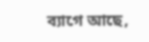ব্যাগে আছে,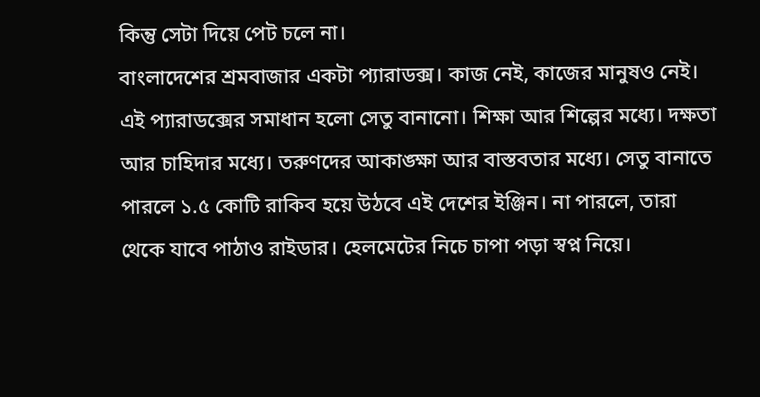কিন্তু সেটা দিয়ে পেট চলে না।
বাংলাদেশের শ্রমবাজার একটা প্যারাডক্স। কাজ নেই, কাজের মানুষও নেই। এই প্যারাডক্সের সমাধান হলো সেতু বানানো। শিক্ষা আর শিল্পের মধ্যে। দক্ষতা আর চাহিদার মধ্যে। তরুণদের আকাঙ্ক্ষা আর বাস্তবতার মধ্যে। সেতু বানাতে পারলে ১.৫ কোটি রাকিব হয়ে উঠবে এই দেশের ইঞ্জিন। না পারলে, তারা থেকে যাবে পাঠাও রাইডার। হেলমেটের নিচে চাপা পড়া স্বপ্ন নিয়ে।